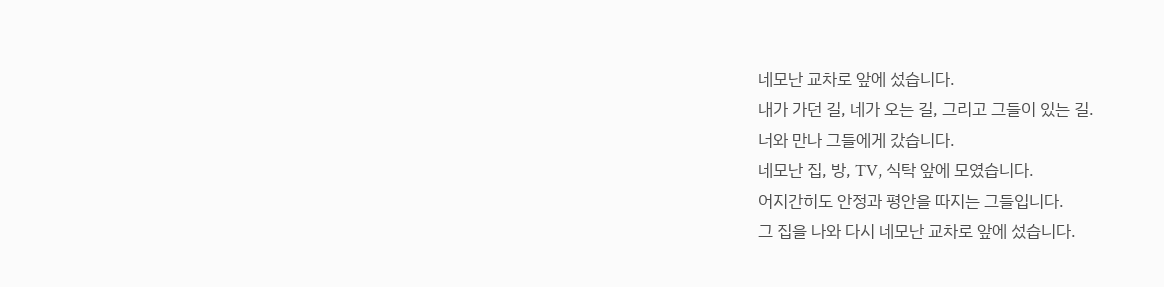네모난 교차로 앞에 섰습니다.
내가 가던 길, 네가 오는 길, 그리고 그들이 있는 길.
너와 만나 그들에게 갔습니다.
네모난 집, 방, TV, 식탁 앞에 모였습니다.
어지간히도 안정과 평안을 따지는 그들입니다.
그 집을 나와 다시 네모난 교차로 앞에 섰습니다.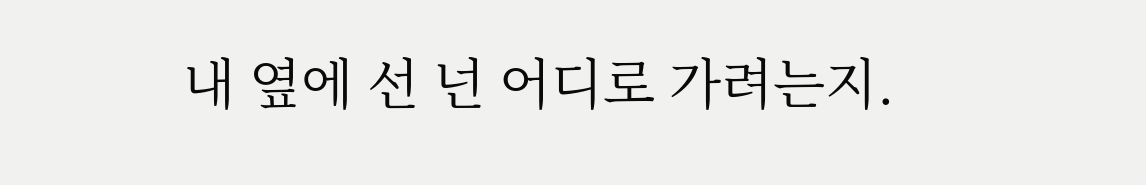내 옆에 선 넌 어디로 가려는지.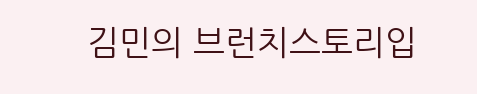김민의 브런치스토리입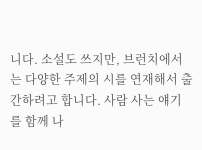니다. 소설도 쓰지만, 브런치에서는 다양한 주제의 시를 연재해서 출간하려고 합니다. 사람 사는 얘기를 함께 나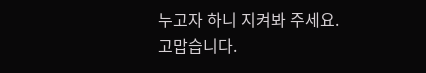누고자 하니 지켜봐 주세요. 고맙습니다.